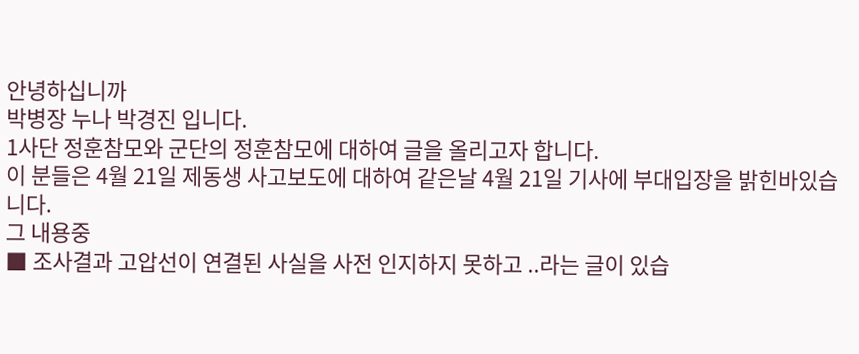안녕하십니까
박병장 누나 박경진 입니다.
1사단 정훈참모와 군단의 정훈참모에 대하여 글을 올리고자 합니다.
이 분들은 4월 21일 제동생 사고보도에 대하여 같은날 4월 21일 기사에 부대입장을 밝힌바있습니다.
그 내용중
■ 조사결과 고압선이 연결된 사실을 사전 인지하지 못하고 ..라는 글이 있습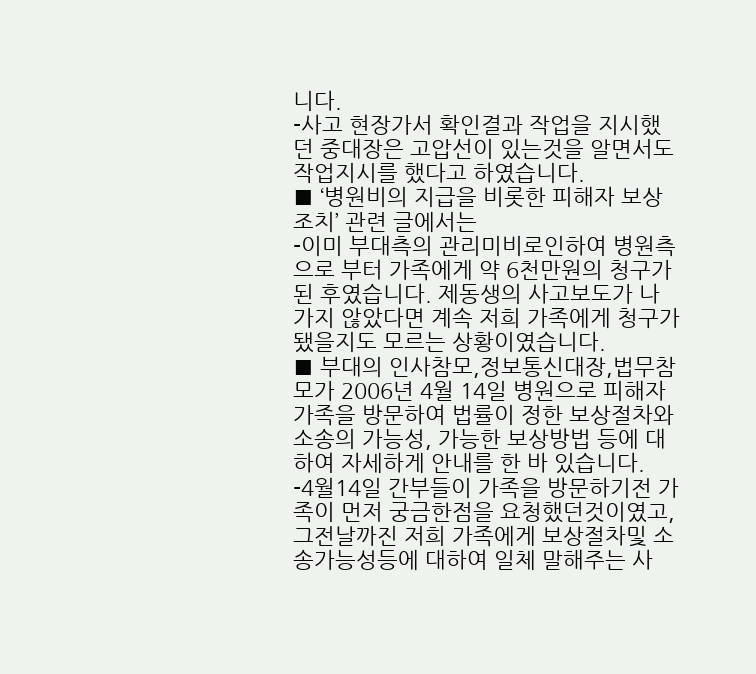니다.
-사고 현장가서 확인결과 작업을 지시했던 중대장은 고압선이 있는것을 알면서도 작업지시를 했다고 하였습니다.
■ ‘병원비의 지급을 비롯한 피해자 보상조치’ 관련 글에서는
-이미 부대측의 관리미비로인하여 병원측으로 부터 가족에게 약 6천만원의 청구가 된 후였습니다. 제동생의 사고보도가 나가지 않았다면 계속 저희 가족에게 청구가 됐을지도 모르는 상황이였습니다.
■ 부대의 인사참모,정보통신대장,법무참모가 2006년 4월 14일 병원으로 피해자 가족을 방문하여 법률이 정한 보상절차와 소송의 가능성, 가능한 보상방법 등에 대하여 자세하게 안내를 한 바 있습니다.
-4월14일 간부들이 가족을 방문하기전 가족이 먼저 궁금한점을 요청했던것이였고,
그전날까진 저희 가족에게 보상절차및 소송가능성등에 대하여 일체 말해주는 사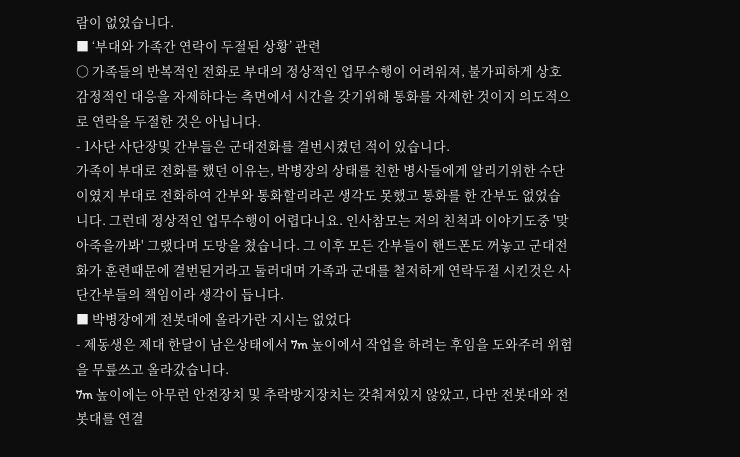람이 없었습니다.
■ ‘부대와 가족간 연락이 두절된 상황’ 관련
○ 가족들의 반복적인 전화로 부대의 정상적인 업무수행이 어려워져, 불가피하게 상호 감정적인 대응을 자제하다는 측면에서 시간을 갖기위해 통화를 자제한 것이지 의도적으로 연락을 두절한 것은 아닙니다.
- 1사단 사단장및 간부들은 군대전화를 결번시켰던 적이 있습니다.
가족이 부대로 전화를 했던 이유는, 박병장의 상태를 친한 병사들에게 알리기위한 수단이였지 부대로 전화하여 간부와 통화할리라곤 생각도 못했고 통화를 한 간부도 없었습니다. 그런데 정상적인 업무수행이 어렵다니요. 인사참모는 저의 친척과 이야기도중 '맞아죽을까봐' 그랬다며 도망을 쳤습니다. 그 이후 모든 간부들이 핸드폰도 꺼놓고 군대전화가 훈련때문에 결번된거라고 둘러대며 가족과 군대를 철저하게 연락두절 시킨것은 사단간부들의 책임이라 생각이 듭니다.
■ 박병장에게 전봇대에 올라가란 지시는 없었다
- 제동생은 제대 한달이 남은상태에서 7m 높이에서 작업을 하려는 후임을 도와주러 위험을 무릎쓰고 올라갔습니다.
7m 높이에는 아무런 안전장치 및 추락방지장치는 갖춰져있지 않았고, 다만 전봇대와 전봇대를 연결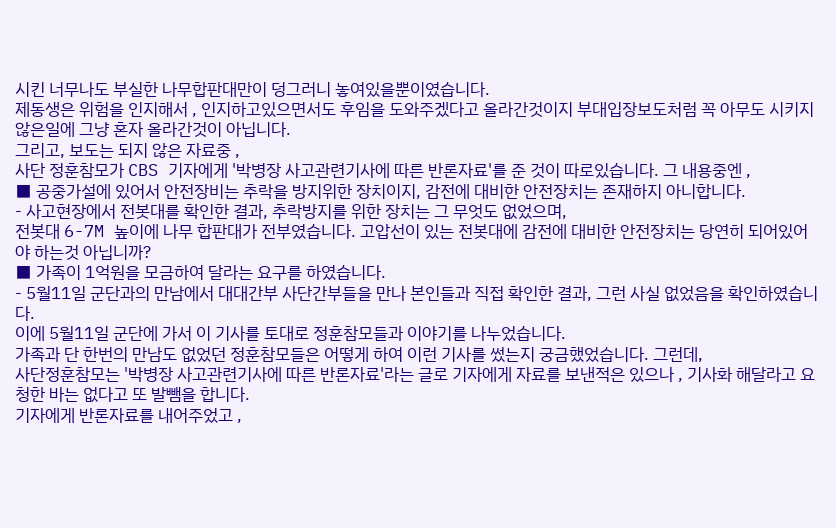시킨 너무나도 부실한 나무합판대만이 덩그러니 놓여있을뿐이였습니다.
제동생은 위험을 인지해서 , 인지하고있으면서도 후임을 도와주겠다고 올라간것이지 부대입장보도처럼 꼭 아무도 시키지 않은일에 그냥 혼자 올라간것이 아닙니다.
그리고, 보도는 되지 않은 자료중 ,
사단 정훈참모가 CBS 기자에게 '박병장 사고관련기사에 따른 반론자료'를 준 것이 따로있습니다. 그 내용중엔 ,
■ 공중가설에 있어서 안전장비는 추락을 방지위한 장치이지, 감전에 대비한 안전장치는 존재하지 아니합니다.
- 사고현장에서 전봇대를 확인한 결과, 추락방지를 위한 장치는 그 무엇도 없었으며,
전봇대 6-7M 높이에 나무 합판대가 전부였습니다. 고압선이 있는 전봇대에 감전에 대비한 안전장치는 당연히 되어있어야 하는것 아닙니까?
■ 가족이 1억원을 모금하여 달라는 요구를 하였습니다.
- 5월11일 군단과의 만남에서 대대간부 사단간부들을 만나 본인들과 직접 확인한 결과, 그런 사실 없었음을 확인하였습니다.
이에 5월11일 군단에 가서 이 기사를 토대로 정훈참모들과 이야기를 나누었습니다.
가족과 단 한번의 만남도 없었던 정훈참모들은 어떻게 하여 이런 기사를 썼는지 궁금했었습니다. 그런데,
사단정훈참모는 '박병장 사고관련기사에 따른 반론자료'라는 글로 기자에게 자료를 보낸적은 있으나 , 기사화 해달라고 요청한 바는 없다고 또 발뺌을 합니다.
기자에게 반론자료를 내어주었고 ,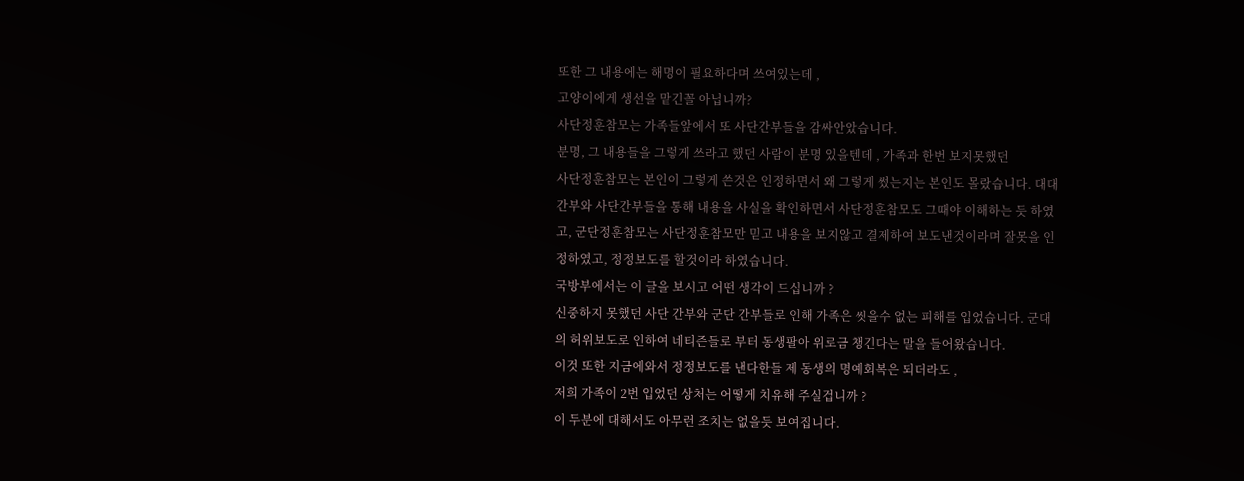또한 그 내용에는 해명이 필요하다며 쓰여있는데 ,
고양이에게 생선을 맡긴꼴 아닙니까?
사단정훈참모는 가족들앞에서 또 사단간부들을 감싸안았습니다.
분명, 그 내용들을 그렇게 쓰라고 했던 사람이 분명 있을텐데 , 가족과 한번 보지못했던
사단정훈참모는 본인이 그렇게 쓴것은 인정하면서 왜 그렇게 썼는지는 본인도 몰랐습니다. 대대간부와 사단간부들을 통해 내용을 사실을 확인하면서 사단정훈참모도 그때야 이해하는 듯 하였고, 군단정훈참모는 사단정훈참모만 믿고 내용을 보지않고 결제하여 보도낸것이라며 잘못을 인정하였고, 정정보도를 할것이라 하였습니다.
국방부에서는 이 글을 보시고 어떤 생각이 드십니까 ?
신중하지 못했던 사단 간부와 군단 간부들로 인해 가족은 씻을수 없는 피해를 입었습니다. 군대의 허위보도로 인하여 네티즌들로 부터 동생팔아 위로금 챙긴다는 말을 들어왔습니다.
이것 또한 지금에와서 정정보도를 낸다한들 제 동생의 명예회복은 되더라도 ,
저희 가족이 2번 입었던 상처는 어떻게 치유해 주실겁니까 ?
이 두분에 대해서도 아무런 조치는 없을듯 보여집니다.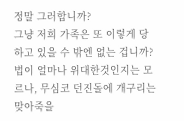정말 그러합니까?
그냥 저희 가족은 또 이렇게 당하고 있을 수 밖엔 없는 겁니까?
법이 얼마나 위대한것인지는 모르나, 무심코 던진돌에 개구리는 맞아죽을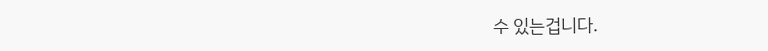수 있는겁니다.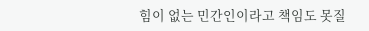힘이 없는 민간인이라고 책임도 못질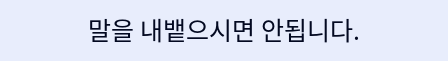말을 내뱉으시면 안됩니다.